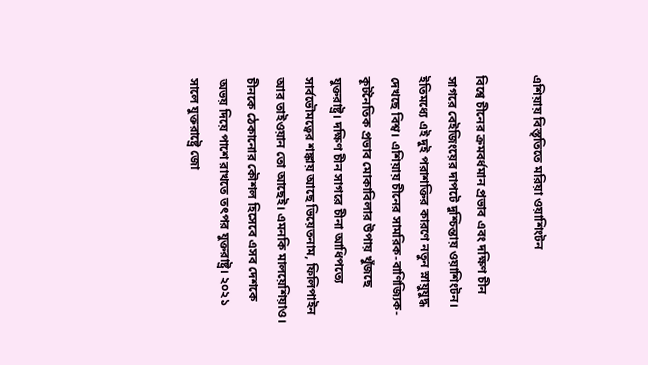এশিয়ায় বিস্তৃতিতে মরিয়া ওয়াশিংটন

বিশ্বে চীনের ক্রমবর্ধমান প্রভাব এবং দক্ষিণ চীন সাগরে বেইজিংয়ের দাপটে দুশ্চিন্তায় ওয়াশিংটন। ইতিমধ্যে এই দুই পরাশক্তির কারণে নতুন স্নায়ুযুদ্ধ দেখছে বিশ্ব। এশিয়ায় চীনের সামরিক-বাণিজ্যিক-কূটনৈতিক প্রভাব মোকাবিলার উপায় খুঁজছে যুক্তরাষ্ট্র। দক্ষিণ চীন সাগরে চীনা আধিপত্যে সার্বভৌমত্বের শঙ্কায় আছে ভিয়েতনাম, ফিলিপাইন আর তাইওয়ান তো আছেই। এমনকি মালয়েশিয়াও। চীনকে ঠেকানোর কৌশল হিসেবে এসব দেশকে অভয় দিয়ে পাশে রাখতে তৎপর যুক্তরাষ্ট্র। ২০২১ সালে যুক্তরাষ্ট্রে জো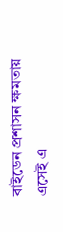বাইডেন প্রশাসন ক্ষমতায় এসেই এ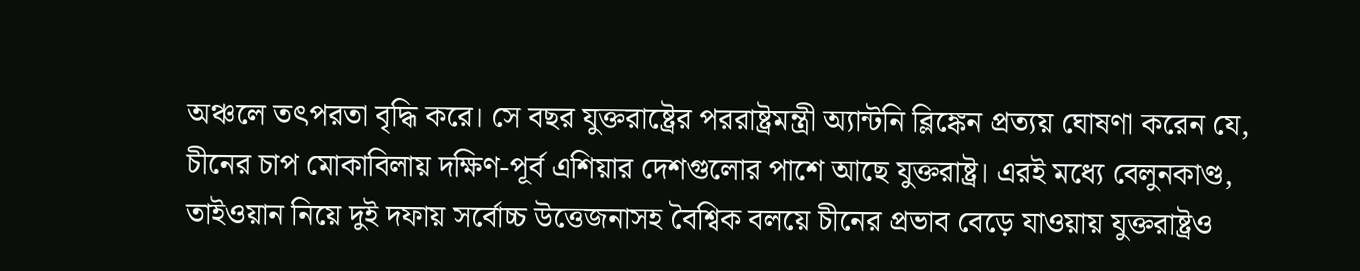অঞ্চলে তৎপরতা বৃদ্ধি করে। সে বছর যুক্তরাষ্ট্রের পররাষ্ট্রমন্ত্রী অ্যান্টনি ব্লিঙ্কেন প্রত্যয় ঘোষণা করেন যে, চীনের চাপ মোকাবিলায় দক্ষিণ-পূর্ব এশিয়ার দেশগুলোর পাশে আছে যুক্তরাষ্ট্র। এরই মধ্যে বেলুনকাণ্ড, তাইওয়ান নিয়ে দুই দফায় সর্বোচ্চ উত্তেজনাসহ বৈশ্বিক বলয়ে চীনের প্রভাব বেড়ে যাওয়ায় যুক্তরাষ্ট্রও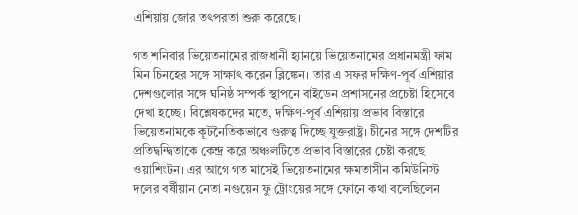এশিয়ায় জোর তৎপরতা শুরু করেছে।

গত শনিবার ভিয়েতনামের রাজধানী হ্যানয়ে ভিয়েতনামের প্রধানমন্ত্রী ফাম মিন চিনহের সঙ্গে সাক্ষাৎ করেন ব্লিঙ্কেন। তার এ সফর দক্ষিণ-পূর্ব এশিয়ার দেশগুলোর সঙ্গে ঘনিষ্ঠ সম্পর্ক স্থাপনে বাইডেন প্রশাসনের প্রচেষ্টা হিসেবে দেখা হচ্ছে। বিশ্লেষকদের মতে, দক্ষিণ-পূর্ব এশিয়ায় প্রভাব বিস্তারে ভিয়েতনামকে কূটনৈতিকভাবে গুরুত্ব দিচ্ছে যুক্তরাষ্ট্র। চীনের সঙ্গে দেশটির প্রতিদ্বন্দ্বিতাকে কেন্দ্র করে অঞ্চলটিতে প্রভাব বিস্তারের চেষ্টা করছে ওয়াশিংটন। এর আগে গত মাসেই ভিয়েতনামের ক্ষমতাসীন কমিউনিস্ট দলের বর্ষীয়ান নেতা নগুয়েন ফু ট্রোংয়ের সঙ্গে ফোনে কথা বলেছিলেন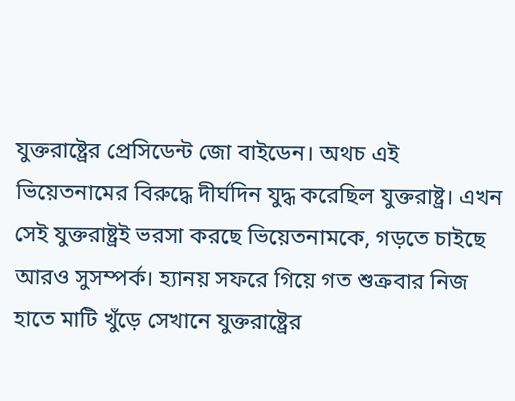যুক্তরাষ্ট্রের প্রেসিডেন্ট জো বাইডেন। অথচ এই ভিয়েতনামের বিরুদ্ধে দীর্ঘদিন যুদ্ধ করেছিল যুক্তরাষ্ট্র। এখন সেই যুক্তরাষ্ট্রই ভরসা করছে ভিয়েতনামকে, গড়তে চাইছে আরও সুসম্পর্ক। হ্যানয় সফরে গিয়ে গত শুক্রবার নিজ হাতে মাটি খুঁড়ে সেখানে যুক্তরাষ্ট্রের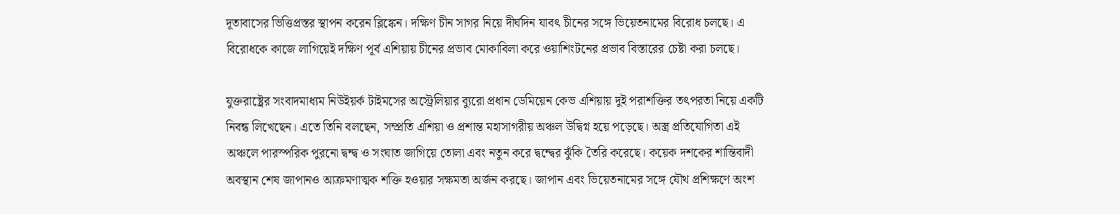দূতাবাসের ভিত্তিপ্রস্তর স্থাপন করেন ব্লিঙ্কেন। দক্ষিণ চীন সাগর নিয়ে দীর্ঘদিন যাবৎ চীনের সঙ্গে ভিয়েতনামের বিরোধ চলছে। এ বিরোধকে কাজে লাগিয়েই দক্ষিণ পূর্ব এশিয়ায় চীনের প্রভাব মোকাবিলা করে ওয়াশিংটনের প্রভাব বিস্তারের চেষ্টা করা চলছে।

যুক্তরাষ্ট্রের সংবাদমাধ্যম নিউইয়র্ক টাইমসের অস্ট্রেলিয়ার ব্যুরো প্রধান ডেমিয়েন কেভ এশিয়ায় দুই পরাশক্তির তৎপরতা নিয়ে একটি নিবন্ধ লিখেছেন। এতে তিনি বলছেন, সম্প্রতি এশিয়া ও প্রশান্ত মহাসাগরীয় অঞ্চল উদ্বিগ্ন হয়ে পড়েছে। অস্ত্র প্রতিযোগিতা এই অঞ্চলে পারস্পরিক পুরনো দ্বন্দ্ব ও সংঘাত জাগিয়ে তোলা এবং নতুন করে দ্বন্দ্বের ঝুঁকি তৈরি করেছে। কয়েক দশকের শান্তিবাদী অবস্থান শেষ জাপানও আক্রমণাত্মক শক্তি হওয়ার সক্ষমতা অর্জন করছে। জাপান এবং ভিয়েতনামের সঙ্গে যৌথ প্রশিক্ষণে অংশ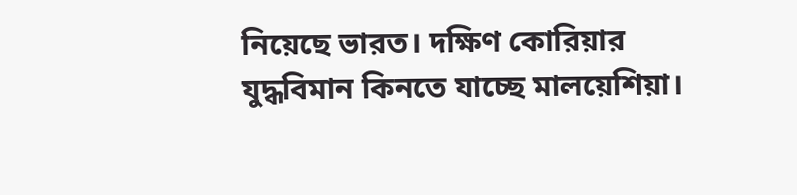নিয়েছে ভারত। দক্ষিণ কোরিয়ার যুদ্ধবিমান কিনতে যাচ্ছে মালয়েশিয়া।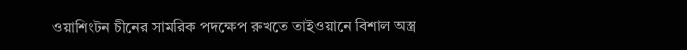ওয়াশিংটন চীনের সামরিক পদক্ষেপ রুখতে তাইওয়ানে বিশাল অস্ত্র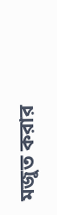মজুত করার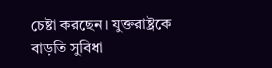চেষ্টা করছেন। যুক্তরাষ্ট্রকে বাড়তি সুবিধা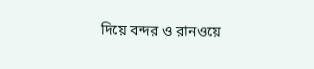দিয়ে বন্দর ও রানওয়ে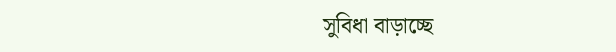সুবিধা বাড়াচ্ছে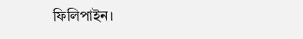ফিলিপাইন।